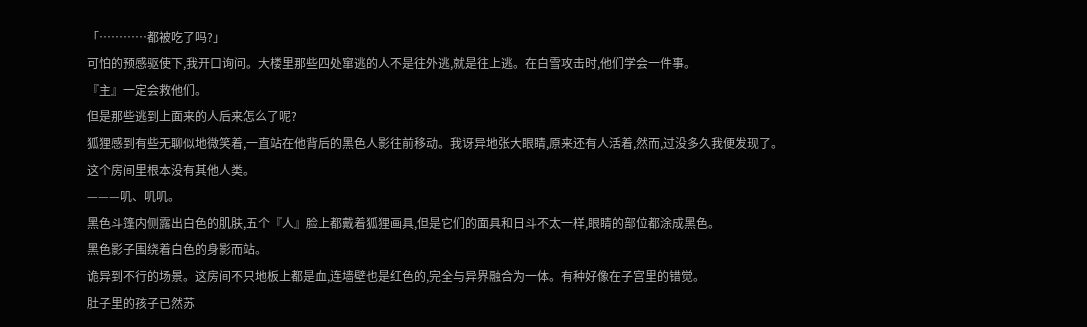「…………都被吃了吗?」
可怕的预感驱使下,我开口询问。大楼里那些四处窜逃的人不是往外逃,就是往上逃。在白雪攻击时,他们学会一件事。
『主』一定会救他们。
但是那些逃到上面来的人后来怎么了呢?
狐狸感到有些无聊似地微笑着,一直站在他背后的黑色人影往前移动。我讶异地张大眼睛,原来还有人活着,然而,过没多久我便发现了。
这个房间里根本没有其他人类。
———叽、叽叽。
黑色斗篷内侧露出白色的肌肤,五个『人』脸上都戴着狐狸画具,但是它们的面具和日斗不太一样,眼睛的部位都涂成黑色。
黑色影子围绕着白色的身影而站。
诡异到不行的场景。这房间不只地板上都是血,连墙壁也是红色的,完全与异界融合为一体。有种好像在子宫里的错觉。
肚子里的孩子已然苏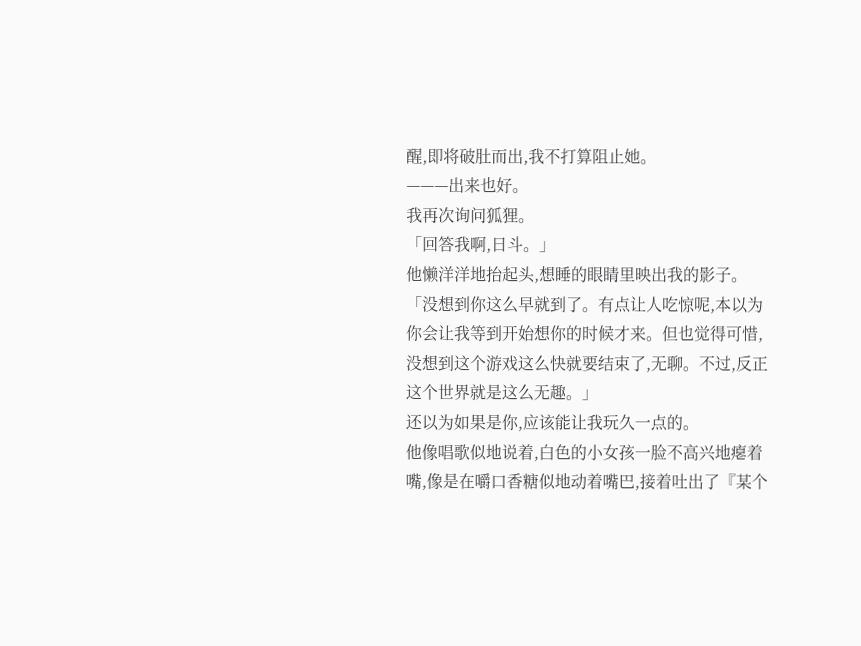醒,即将破肚而出,我不打算阻止她。
———出来也好。
我再次询问狐狸。
「回答我啊,日斗。」
他懒洋洋地抬起头,想睡的眼睛里映出我的影子。
「没想到你这么早就到了。有点让人吃惊呢,本以为你会让我等到开始想你的时候才来。但也觉得可惜,没想到这个游戏这么快就要结束了,无聊。不过,反正这个世界就是这么无趣。」
还以为如果是你,应该能让我玩久一点的。
他像唱歌似地说着,白色的小女孩一脸不高兴地瘪着嘴,像是在嚼口香糖似地动着嘴巴,接着吐出了『某个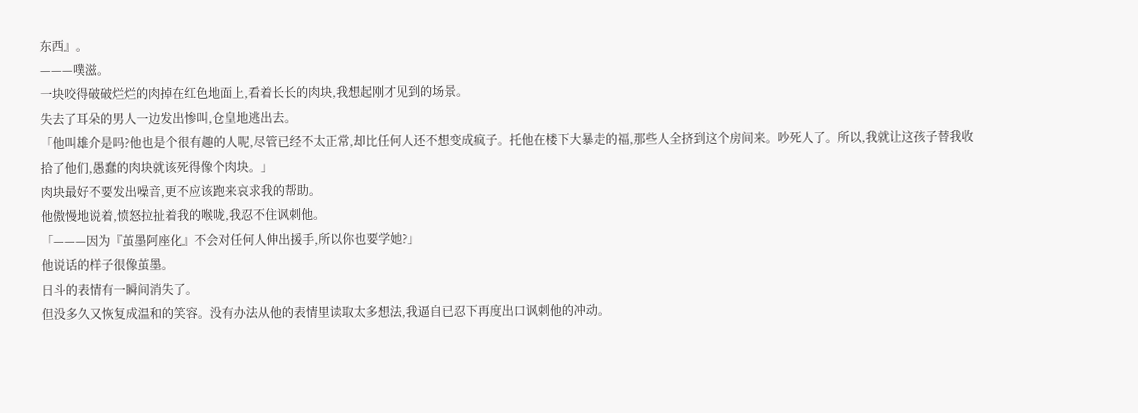东西』。
———噗滋。
一块咬得破破烂烂的肉掉在红色地面上,看着长长的肉块,我想起刚才见到的场景。
失去了耳朵的男人一边发出惨叫,仓皇地逃出去。
「他叫雄介是吗?他也是个很有趣的人呢,尽管已经不太正常,却比任何人还不想变成疯子。托他在楼下大暴走的福,那些人全挤到这个房间来。吵死人了。所以,我就让这孩子替我收拾了他们,愚蠢的肉块就该死得像个肉块。」
肉块最好不要发出噪音,更不应该跑来哀求我的帮助。
他傲慢地说着,愤怒拉扯着我的喉咙,我忍不住讽刺他。
「———因为『茧墨阿座化』不会对任何人伸出援手,所以你也要学她?」
他说话的样子很像茧墨。
日斗的表情有一瞬间消失了。
但没多久又恢复成温和的笑容。没有办法从他的表情里读取太多想法,我逼自已忍下再度出口讽刺他的冲动。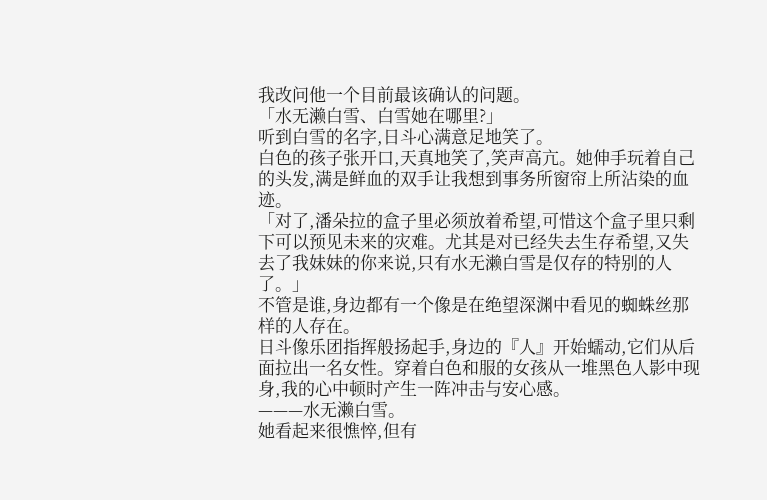我改问他一个目前最该确认的问题。
「水无濑白雪、白雪她在哪里?」
听到白雪的名字,日斗心满意足地笑了。
白色的孩子张开口,天真地笑了,笑声高亢。她伸手玩着自己的头发,满是鲜血的双手让我想到事务所窗帘上所沾染的血迹。
「对了,潘朵拉的盒子里必须放着希望,可惜这个盒子里只剩下可以预见未来的灾难。尤其是对已经失去生存希望,又失去了我妹妹的你来说,只有水无濑白雪是仅存的特别的人了。」
不管是谁,身边都有一个像是在绝望深渊中看见的蜘蛛丝那样的人存在。
日斗像乐团指挥般扬起手,身边的『人』开始蠕动,它们从后面拉出一名女性。穿着白色和服的女孩从一堆黑色人影中现身,我的心中顿时产生一阵冲击与安心感。
———水无濑白雪。
她看起来很憔悴,但有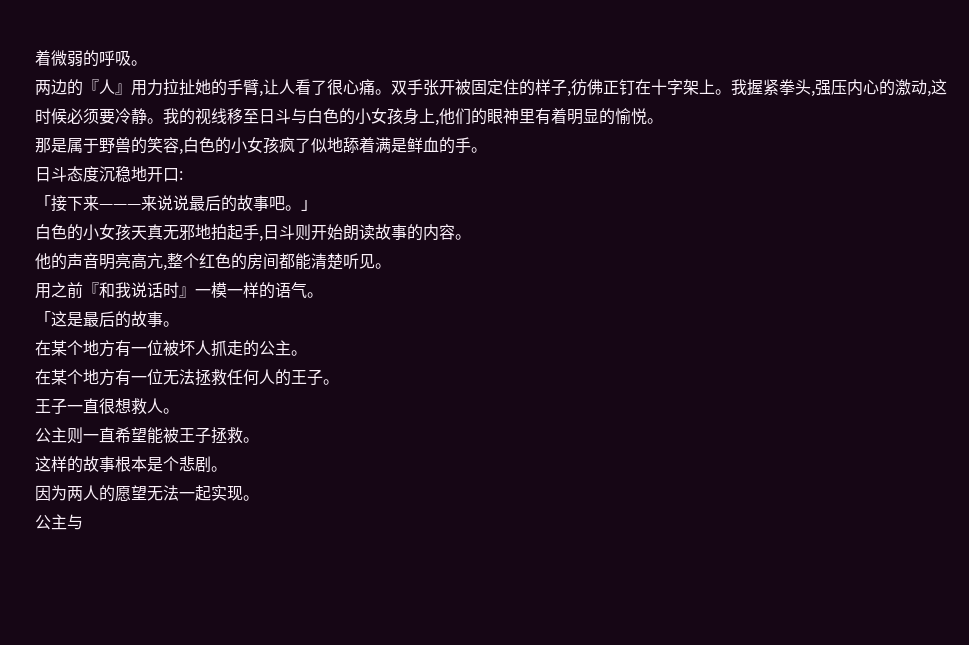着微弱的呼吸。
两边的『人』用力拉扯她的手臂,让人看了很心痛。双手张开被固定住的样子,彷佛正钉在十字架上。我握紧拳头,强压内心的激动,这时候必须要冷静。我的视线移至日斗与白色的小女孩身上,他们的眼神里有着明显的愉悦。
那是属于野兽的笑容,白色的小女孩疯了似地舔着满是鲜血的手。
日斗态度沉稳地开口:
「接下来———来说说最后的故事吧。」
白色的小女孩天真无邪地拍起手,日斗则开始朗读故事的内容。
他的声音明亮高亢,整个红色的房间都能清楚听见。
用之前『和我说话时』一模一样的语气。
「这是最后的故事。
在某个地方有一位被坏人抓走的公主。
在某个地方有一位无法拯救任何人的王子。
王子一直很想救人。
公主则一直希望能被王子拯救。
这样的故事根本是个悲剧。
因为两人的愿望无法一起实现。
公主与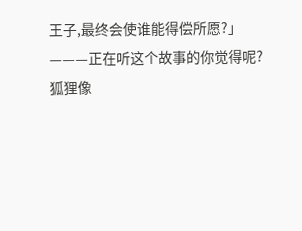王子,最终会使谁能得偿所愿?」
———正在听这个故事的你觉得呢?
狐狸像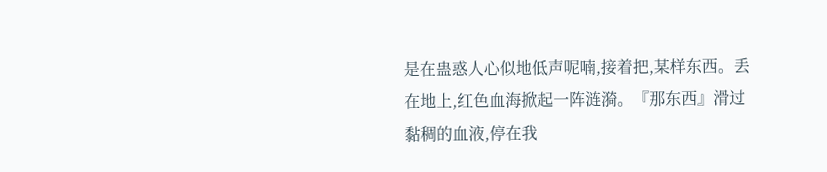是在蛊惑人心似地低声呢喃,接着把,某样东西。丢在地上,红色血海掀起一阵涟漪。『那东西』滑过黏稠的血液,停在我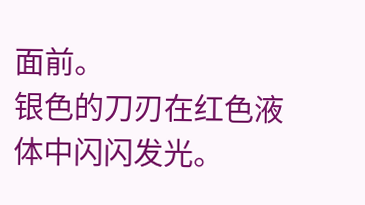面前。
银色的刀刃在红色液体中闪闪发光。